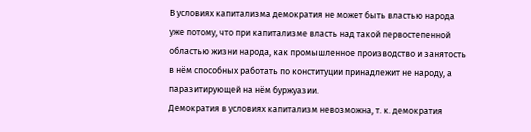В условиях капитализма демократия не может быть властью народа уже потому, что при капитализме власть над такой первостепенной областью жизни народа, как промышленное производство и занятость в нём способных работать по конституции принадлежит не народу, а паразитирующей на нём буржуазии.
Демократия в условиях капитализм невозможна, т. к. демократия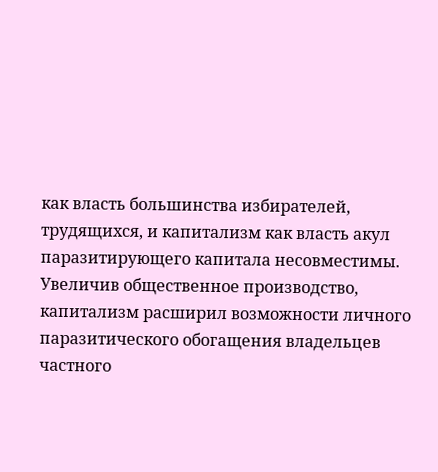как власть большинства избирателей, трудящихся, и капитализм как власть акул паразитирующего капитала несовместимы. Увеличив общественное производство, капитализм расширил возможности личного паразитического обогащения владельцев частного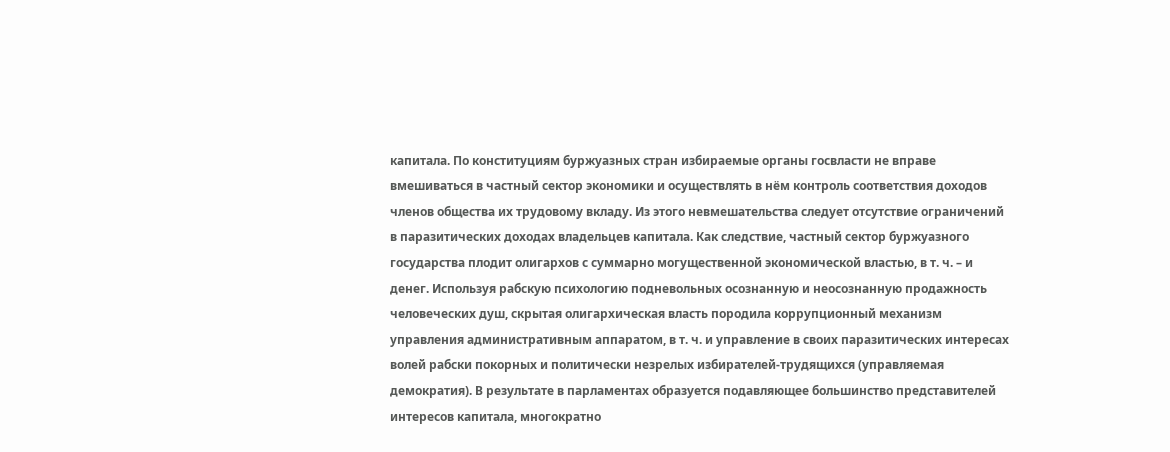капитала. По конституциям буржуазных стран избираемые органы госвласти не вправе вмешиваться в частный сектор экономики и осуществлять в нём контроль соответствия доходов членов общества их трудовому вкладу. Из этого невмешательства следует отсутствие ограничений в паразитических доходах владельцев капитала. Как следствие, частный сектор буржуазного государства плодит олигархов с суммарно могущественной экономической властью, в т. ч. – и денег. Используя рабскую психологию подневольных осознанную и неосознанную продажность человеческих душ, скрытая олигархическая власть породила коррупционный механизм управления административным аппаратом, в т. ч. и управление в своих паразитических интересах волей рабски покорных и политически незрелых избирателей-трудящихся (управляемая демократия). В результате в парламентах образуется подавляющее большинство представителей интересов капитала, многократно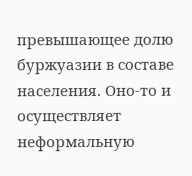превышающее долю буржуазии в составе населения. Оно-то и осуществляет неформальную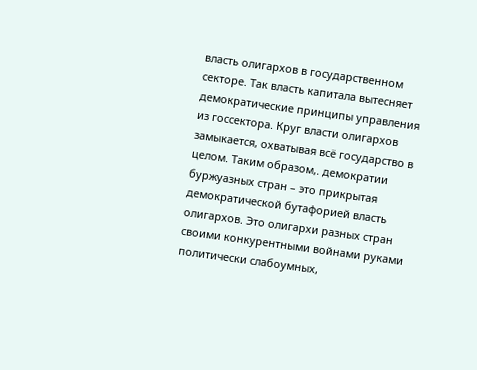власть олигархов в государственном секторе. Так власть капитала вытесняет демократические принципы управления из госсектора. Круг власти олигархов замыкается, охватывая всё государство в целом. Таким образом,. демократии буржуазных стран – это прикрытая демократической бутафорией власть олигархов. Это олигархи разных стран своими конкурентными войнами руками политически слабоумных,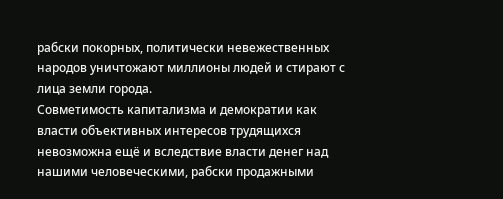рабски покорных, политически невежественных народов уничтожают миллионы людей и стирают с лица земли города.
Совметимость капитализма и демократии как власти объективных интересов трудящихся невозможна ещё и вследствие власти денег над нашими человеческими, рабски продажными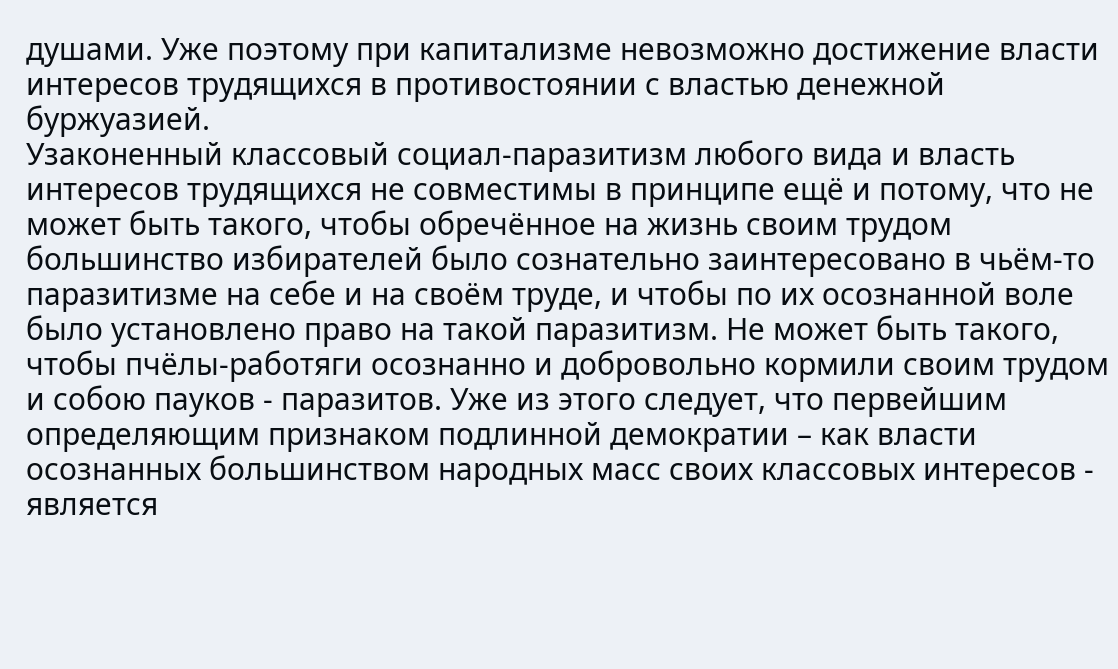душами. Уже поэтому при капитализме невозможно достижение власти интересов трудящихся в противостоянии с властью денежной буржуазией.
Узаконенный классовый социал-паразитизм любого вида и власть интересов трудящихся не совместимы в принципе ещё и потому, что не может быть такого, чтобы обречённое на жизнь своим трудом большинство избирателей было сознательно заинтересовано в чьём-то паразитизме на себе и на своём труде, и чтобы по их осознанной воле было установлено право на такой паразитизм. Не может быть такого, чтобы пчёлы-работяги осознанно и добровольно кормили своим трудом и собою пауков - паразитов. Уже из этого следует, что первейшим определяющим признаком подлинной демократии – как власти осознанных большинством народных масс своих классовых интересов - является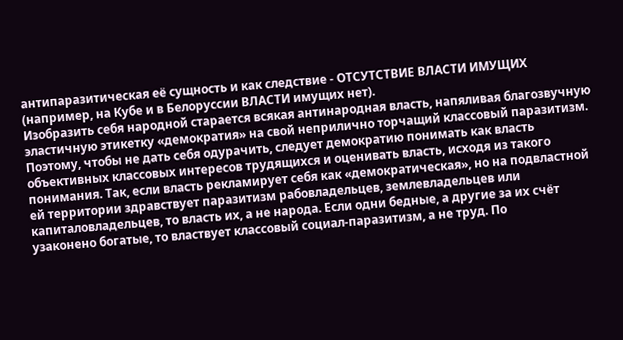антипаразитическая её сущность и как следствие - ОТСУТСТВИЕ ВЛАСТИ ИМУЩИХ (например, на Кубе и в Белоруссии ВЛАСТИ имущих нет).
Изобразить себя народной старается всякая антинародная власть, напяливая благозвучную эластичную этикетку «демократия» на свой неприлично торчащий классовый паразитизм. Поэтому, чтобы не дать себя одурачить, следует демократию понимать как власть объективных классовых интересов трудящихся и оценивать власть, исходя из такого понимания. Так, если власть рекламирует себя как «демократическая», но на подвластной ей территории здравствует паразитизм рабовладельцев, землевладельцев или капиталовладельцев, то власть их, а не народа. Если одни бедные, а другие за их счёт узаконено богатые, то властвует классовый социал-паразитизм, а не труд. По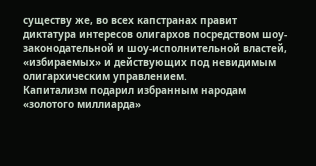существу же, во всех капстранах правит диктатура интересов олигархов посредством шоу-законодательной и шоу-исполнительной властей, «избираемых» и действующих под невидимым олигархическим управлением.
Капитализм подарил избранным народам «золотого миллиарда»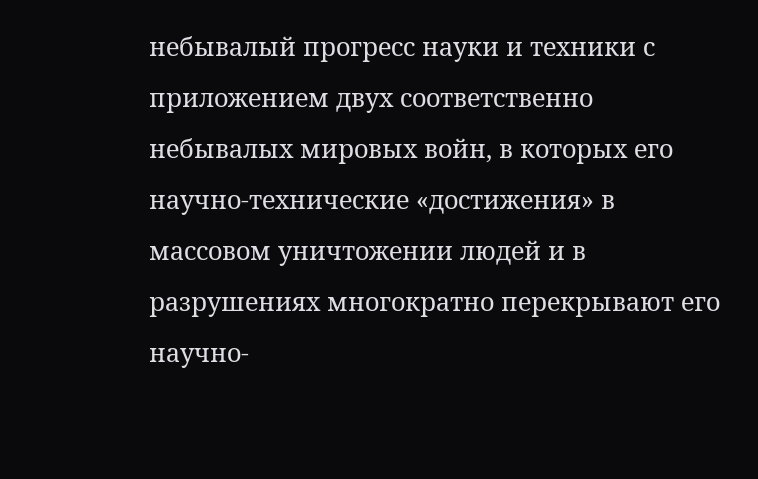небывалый прогресс науки и техники с приложением двух соответственно небывалых мировых войн, в которых его научно-технические «достижения» в массовом уничтожении людей и в разрушениях многократно перекрывают его научно-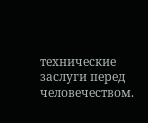технические заслуги перед человечеством.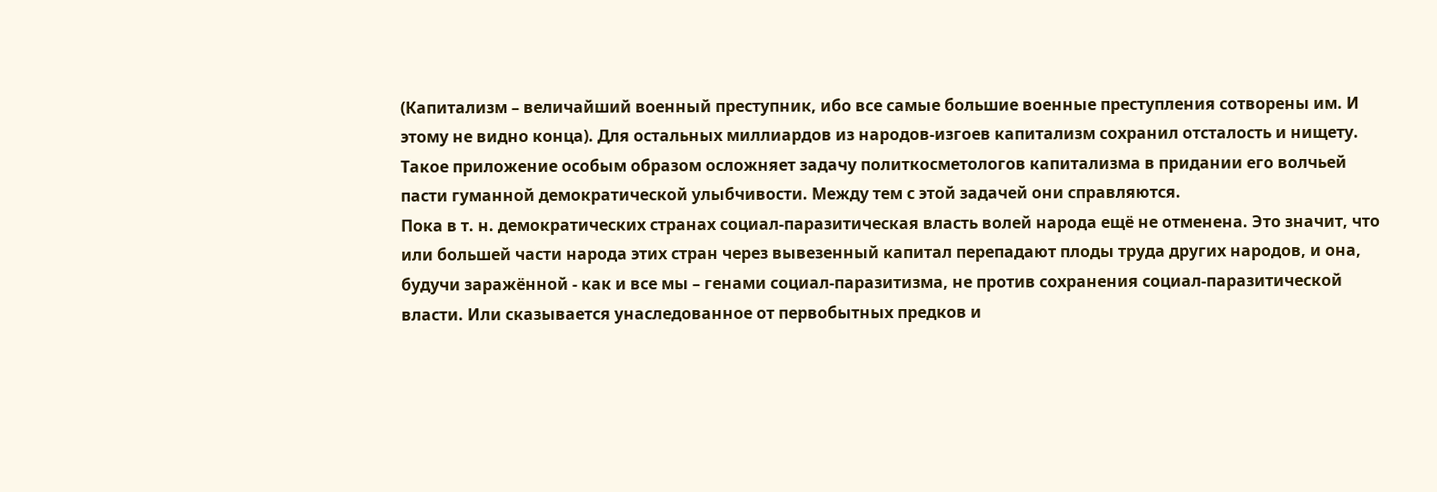(Капитализм – величайший военный преступник, ибо все самые большие военные преступления сотворены им. И этому не видно конца). Для остальных миллиардов из народов-изгоев капитализм сохранил отсталость и нищету. Такое приложение особым образом осложняет задачу политкосметологов капитализма в придании его волчьей пасти гуманной демократической улыбчивости. Между тем с этой задачей они справляются.
Пока в т. н. демократических странах социал-паразитическая власть волей народа ещё не отменена. Это значит, что или большей части народа этих стран через вывезенный капитал перепадают плоды труда других народов, и она, будучи заражённой - как и все мы – генами социал-паразитизма, не против сохранения социал-паразитической власти. Или сказывается унаследованное от первобытных предков и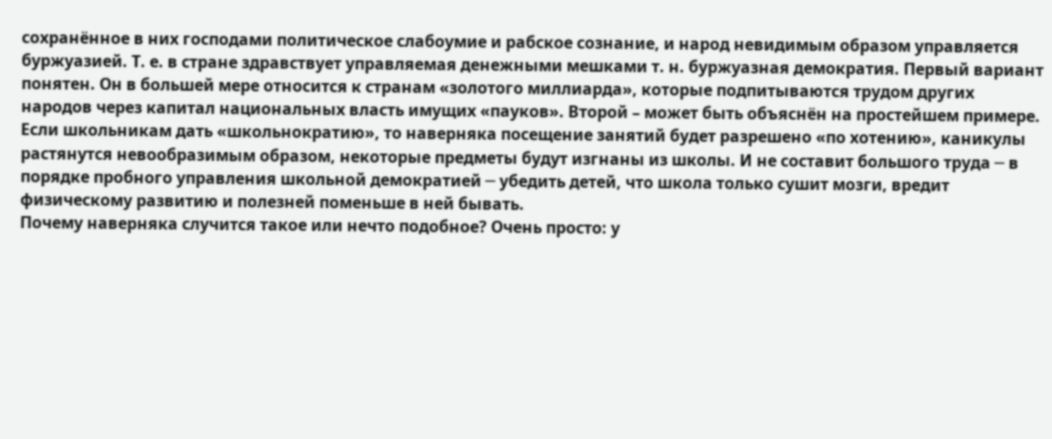сохранённое в них господами политическое слабоумие и рабское сознание, и народ невидимым образом управляется буржуазией. Т. е. в стране здравствует управляемая денежными мешками т. н. буржуазная демократия. Первый вариант понятен. Он в большей мере относится к странам «золотого миллиарда», которые подпитываются трудом других народов через капитал национальных власть имущих «пауков». Второй – может быть объяснён на простейшем примере.
Если школьникам дать «школьнократию», то наверняка посещение занятий будет разрешено «по хотению», каникулы растянутся невообразимым образом, некоторые предметы будут изгнаны из школы. И не составит большого труда ─ в порядке пробного управления школьной демократией ─ убедить детей, что школа только сушит мозги, вредит физическому развитию и полезней поменьше в ней бывать.
Почему наверняка случится такое или нечто подобное? Очень просто: у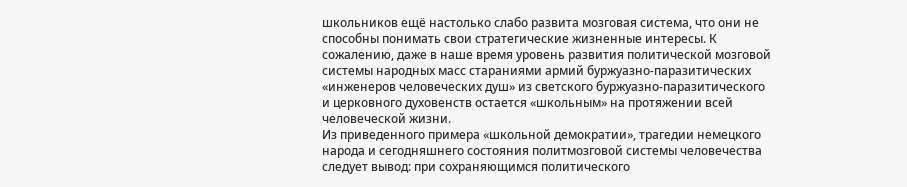школьников ещё настолько слабо развита мозговая система, что они не способны понимать свои стратегические жизненные интересы. К сожалению, даже в наше время уровень развития политической мозговой системы народных масс стараниями армий буржуазно-паразитических «инженеров человеческих душ» из светского буржуазно-паразитического и церковного духовенств остается «школьным» на протяжении всей человеческой жизни.
Из приведенного примера «школьной демократии», трагедии немецкого народа и сегодняшнего состояния политмозговой системы человечества следует вывод: при сохраняющимся политического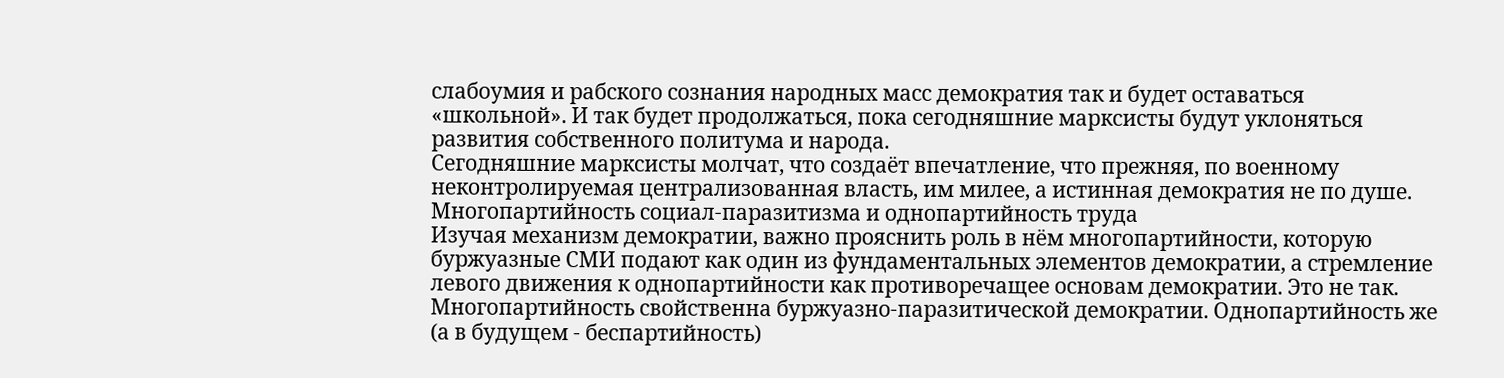слабоумия и рабского сознания народных масс демократия так и будет оставаться «школьной». И так будет продолжаться, пока сегодняшние марксисты будут уклоняться развития собственного политума и народа.
Сегодняшние марксисты молчат, что создаёт впечатление, что прежняя, по военному неконтролируемая централизованная власть, им милее, а истинная демократия не по душе.
Многопартийность социал-паразитизма и однопартийность труда
Изучая механизм демократии, важно прояснить роль в нём многопартийности, которую буржуазные СМИ подают как один из фундаментальных элементов демократии, а стремление левого движения к однопартийности как противоречащее основам демократии. Это не так. Многопартийность свойственна буржуазно-паразитической демократии. Однопартийность же (а в будущем - беспартийность)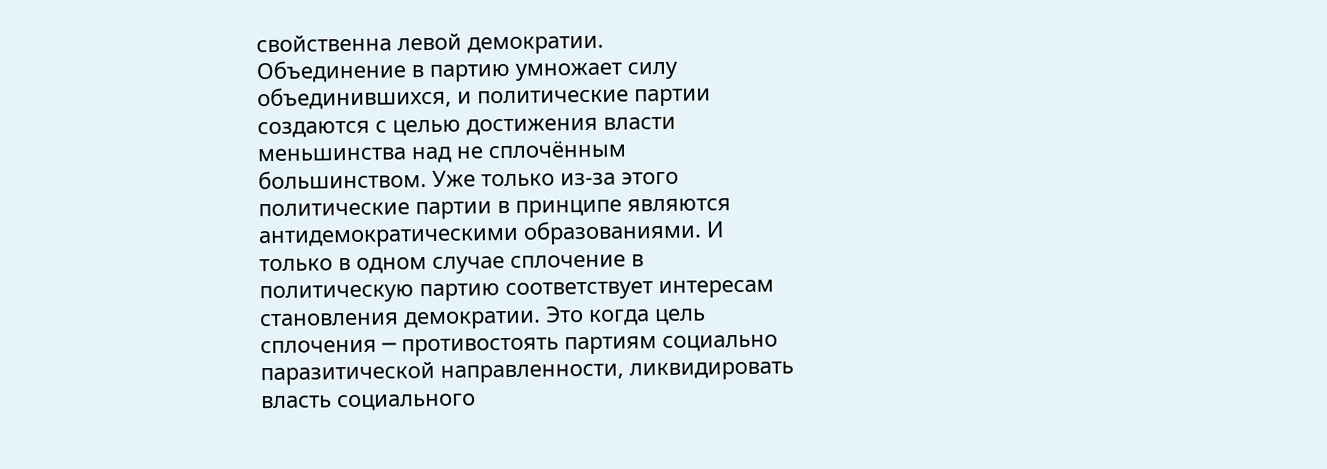свойственна левой демократии.
Объединение в партию умножает силу объединившихся, и политические партии создаются с целью достижения власти меньшинства над не сплочённым большинством. Уже только из-за этого политические партии в принципе являются антидемократическими образованиями. И только в одном случае сплочение в политическую партию соответствует интересам становления демократии. Это когда цель сплочения ─ противостоять партиям социально паразитической направленности, ликвидировать власть социального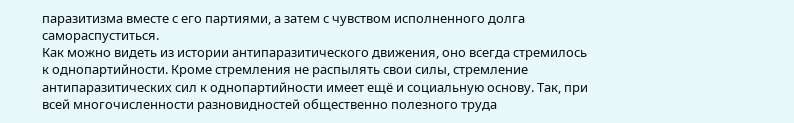паразитизма вместе с его партиями, а затем с чувством исполненного долга самораспуститься.
Как можно видеть из истории антипаразитического движения, оно всегда стремилось к однопартийности. Кроме стремления не распылять свои силы, стремление антипаразитических сил к однопартийности имеет ещё и социальную основу. Так, при всей многочисленности разновидностей общественно полезного труда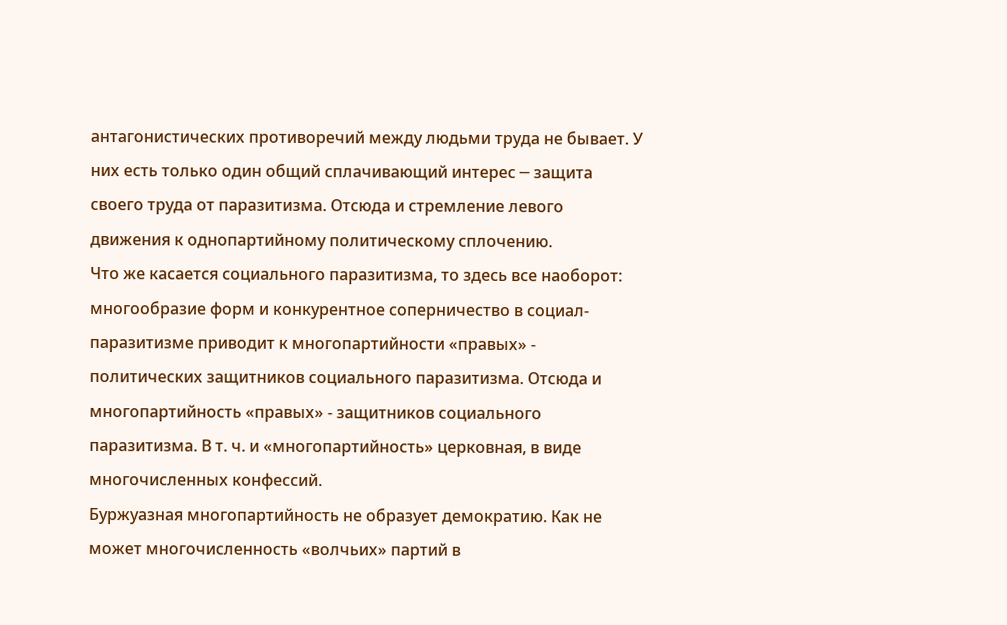антагонистических противоречий между людьми труда не бывает. У них есть только один общий сплачивающий интерес ─ защита своего труда от паразитизма. Отсюда и стремление левого движения к однопартийному политическому сплочению.
Что же касается социального паразитизма, то здесь все наоборот: многообразие форм и конкурентное соперничество в социал-паразитизме приводит к многопартийности «правых» - политических защитников социального паразитизма. Отсюда и многопартийность «правых» - защитников социального паразитизма. В т. ч. и «многопартийность» церковная, в виде многочисленных конфессий.
Буржуазная многопартийность не образует демократию. Как не может многочисленность «волчьих» партий в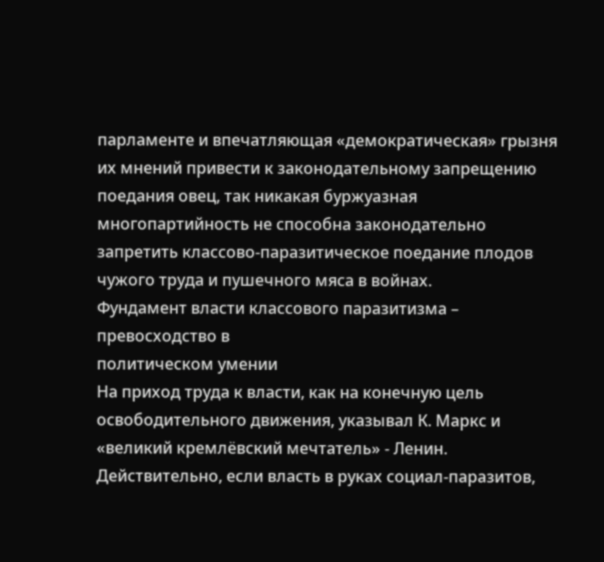парламенте и впечатляющая «демократическая» грызня их мнений привести к законодательному запрещению поедания овец, так никакая буржуазная многопартийность не способна законодательно запретить классово-паразитическое поедание плодов чужого труда и пушечного мяса в войнах.
Фундамент власти классового паразитизма – превосходство в
политическом умении
На приход труда к власти, как на конечную цель освободительного движения, указывал К. Маркс и «великий кремлёвский мечтатель» - Ленин. Действительно, если власть в руках социал-паразитов,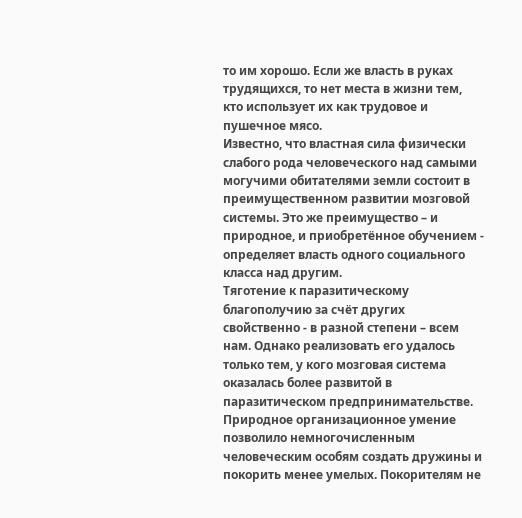то им хорошо. Если же власть в руках трудящихся, то нет места в жизни тем, кто использует их как трудовое и пушечное мясо.
Известно, что властная сила физически слабого рода человеческого над самыми могучими обитателями земли состоит в преимущественном развитии мозговой системы. Это же преимущество – и природное, и приобретённое обучением - определяет власть одного социального класса над другим.
Тяготение к паразитическому благополучию за счёт других свойственно - в разной степени – всем нам. Однако реализовать его удалось только тем, у кого мозговая система оказалась более развитой в паразитическом предпринимательстве.
Природное организационное умение позволило немногочисленным человеческим особям создать дружины и покорить менее умелых. Покорителям не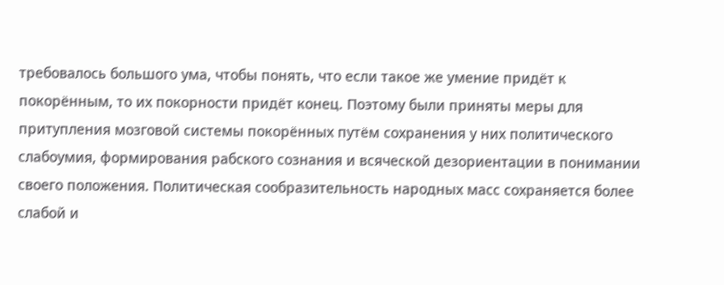требовалось большого ума, чтобы понять, что если такое же умение придёт к покорённым, то их покорности придёт конец. Поэтому были приняты меры для притупления мозговой системы покорённых путём сохранения у них политического слабоумия, формирования рабского сознания и всяческой дезориентации в понимании своего положения. Политическая сообразительность народных масс сохраняется более слабой и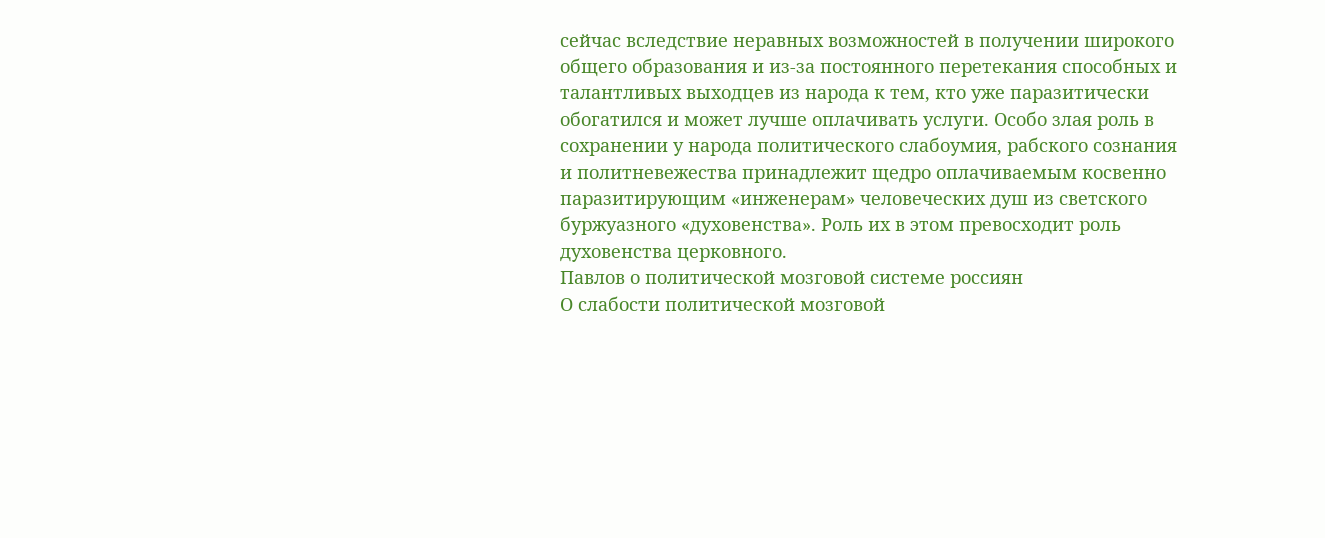сейчас вследствие неравных возможностей в получении широкого общего образования и из-за постоянного перетекания способных и талантливых выходцев из народа к тем, кто уже паразитически обогатился и может лучше оплачивать услуги. Особо злая роль в сохранении у народа политического слабоумия, рабского сознания и политневежества принадлежит щедро оплачиваемым косвенно паразитирующим «инженерам» человеческих душ из светского буржуазного «духовенства». Роль их в этом превосходит роль духовенства церковного.
Павлов о политической мозговой системе россиян
О слабости политической мозговой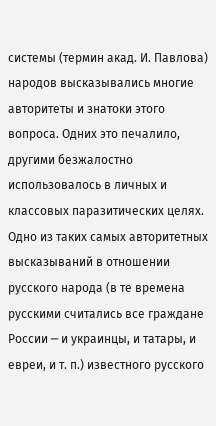системы (термин акад. И. Павлова) народов высказывались многие авторитеты и знатоки этого вопроса. Одних это печалило, другими безжалостно использовалось в личных и классовых паразитических целях.
Одно из таких самых авторитетных высказываний в отношении русского народа (в те времена русскими считались все граждане России ─ и украинцы, и татары, и евреи, и т. п.) известного русского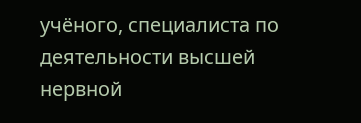учёного, специалиста по деятельности высшей нервной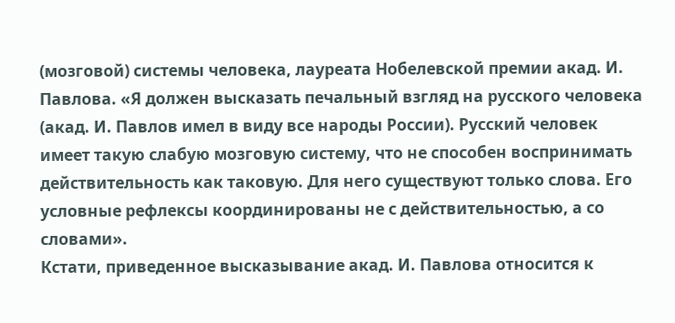(мозговой) системы человека, лауреата Нобелевской премии акад. И. Павлова. «Я должен высказать печальный взгляд на русского человека (акад. И. Павлов имел в виду все народы России). Русский человек имеет такую слабую мозговую систему, что не способен воспринимать действительность как таковую. Для него существуют только слова. Его условные рефлексы координированы не с действительностью, а со словами».
Кстати, приведенное высказывание акад. И. Павлова относится к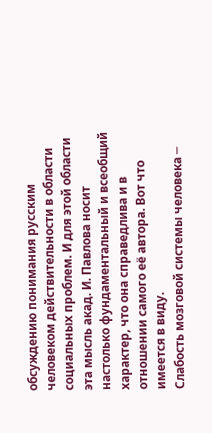обсуждению понимания русским человеком действительности в области социальных проблем. И для этой области эта мысль акад. И. Павлова носит настолько фундаментальный и всеобщий характер, что она справедлива и в отношении самого её автора. Вот что имеется в виду.
Слабость мозговой системы человека ─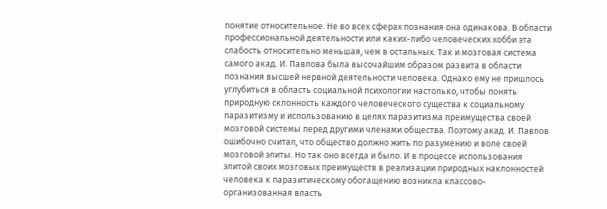понятие относительное. Не во всех сферах познания она одинакова. В области профессиональной деятельности или каких-либо человеческих хобби эта слабость относительно меньшая, чем в остальных. Так и мозговая система самого акад. И. Павлова была высочайшим образом развита в области познания высшей нервной деятельности человека. Однако ему не пришлось углубиться в область социальной психологии настолько, чтобы понять природную склонность каждого человеческого существа к социальному паразитизму и использованию в целях паразитизма преимущества своей мозговой системы перед другими членами общества. Поэтому акад. И. Павлов ошибочно считал, что общество должно жить по разумению и воле своей мозговой элиты. Но так оно всегда и было. И в процессе использования элитой своих мозговых преимуществ в реализации природных наклонностей человека к паразитическому обогащению возникла классово-организованная власть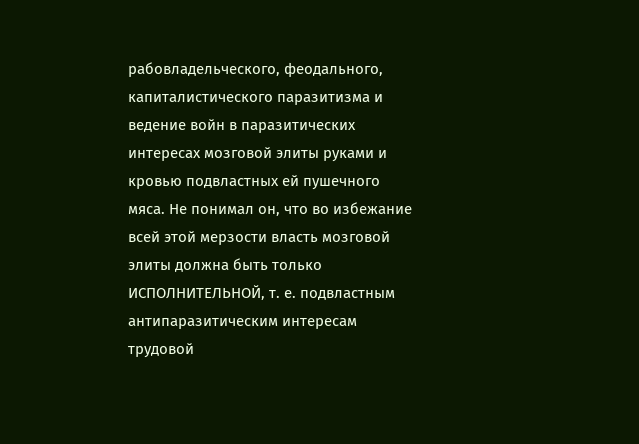рабовладельческого, феодального, капиталистического паразитизма и ведение войн в паразитических интересах мозговой элиты руками и кровью подвластных ей пушечного мяса. Не понимал он, что во избежание всей этой мерзости власть мозговой элиты должна быть только ИСПОЛНИТЕЛЬНОЙ, т. е. подвластным антипаразитическим интересам трудовой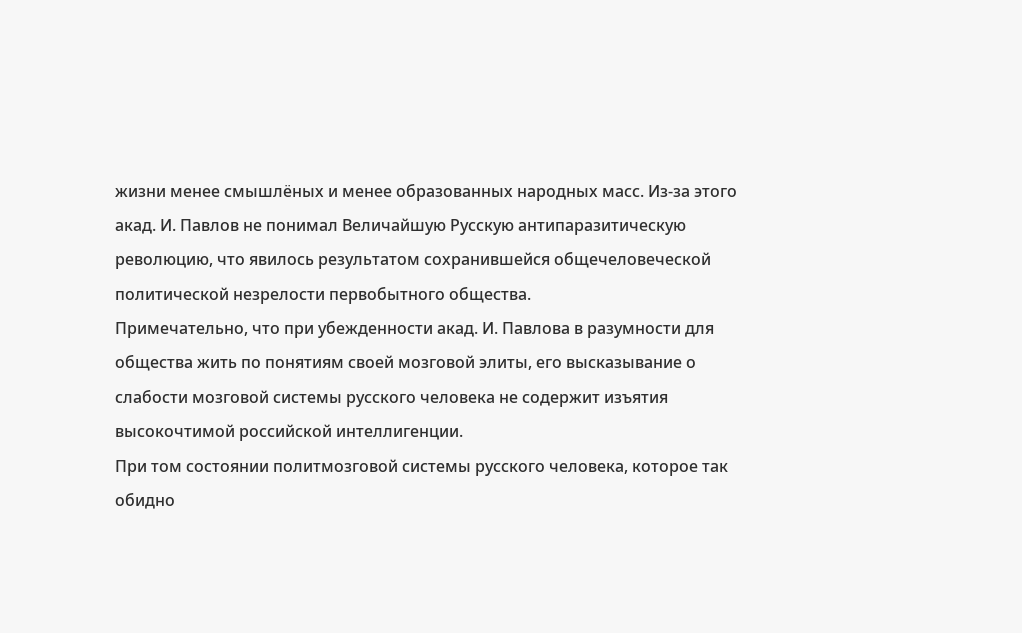жизни менее смышлёных и менее образованных народных масс. Из-за этого акад. И. Павлов не понимал Величайшую Русскую антипаразитическую революцию, что явилось результатом сохранившейся общечеловеческой политической незрелости первобытного общества.
Примечательно, что при убежденности акад. И. Павлова в разумности для общества жить по понятиям своей мозговой элиты, его высказывание о слабости мозговой системы русского человека не содержит изъятия высокочтимой российской интеллигенции.
При том состоянии политмозговой системы русского человека, которое так обидно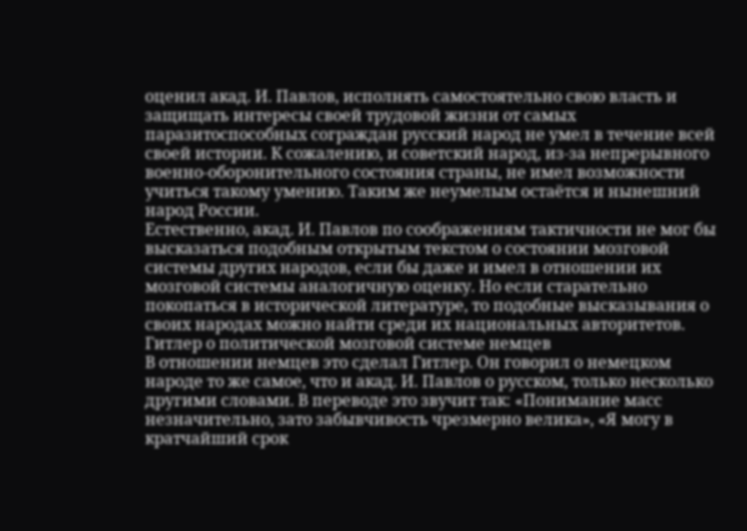оценил акад. И. Павлов, исполнять самостоятельно свою власть и защищать интересы своей трудовой жизни от самых паразитоспособных сограждан русский народ не умел в течение всей своей истории. К сожалению, и советский народ, из-за непрерывного военно-оборонительного состояния страны, не имел возможности учиться такому умению. Таким же неумелым остаётся и нынешний народ России.
Естественно, акад. И. Павлов по соображениям тактичности не мог бы высказаться подобным открытым текстом о состоянии мозговой системы других народов, если бы даже и имел в отношении их мозговой системы аналогичную оценку. Но если старательно покопаться в исторической литературе, то подобные высказывания о своих народах можно найти среди их национальных авторитетов.
Гитлер о политической мозговой системе немцев
В отношении немцев это сделал Гитлер. Он говорил о немецком народе то же самое, что и акад. И. Павлов о русском, только несколько другими словами. В переводе это звучит так: «Понимание масс незначительно, зато забывчивость чрезмерно велика», «Я могу в кратчайший срок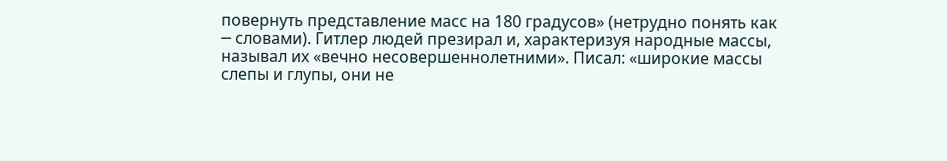повернуть представление масс на 180 градусов» (нетрудно понять как ─ словами). Гитлер людей презирал и, характеризуя народные массы, называл их «вечно несовершеннолетними». Писал: «широкие массы слепы и глупы, они не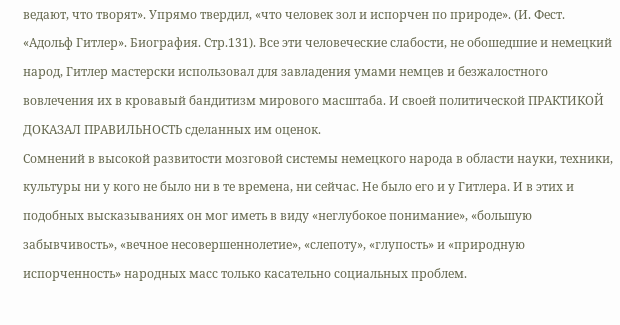ведают, что творят». Упрямо твердил, «что человек зол и испорчен по природе». (И. Фест. «Адольф Гитлер». Биография. Стр.131). Все эти человеческие слабости, не обошедшие и немецкий народ, Гитлер мастерски использовал для завладения умами немцев и безжалостного вовлечения их в кровавый бандитизм мирового масштаба. И своей политической ПРАКТИКОЙ ДОКАЗАЛ ПРАВИЛЬНОСТЬ сделанных им оценок.
Сомнений в высокой развитости мозговой системы немецкого народа в области науки, техники, культуры ни у кого не было ни в те времена, ни сейчас. Не было его и у Гитлера. И в этих и подобных высказываниях он мог иметь в виду «неглубокое понимание», «большую забывчивость», «вечное несовершеннолетие», «слепоту», «глупость» и «природную испорченность» народных масс только касательно социальных проблем.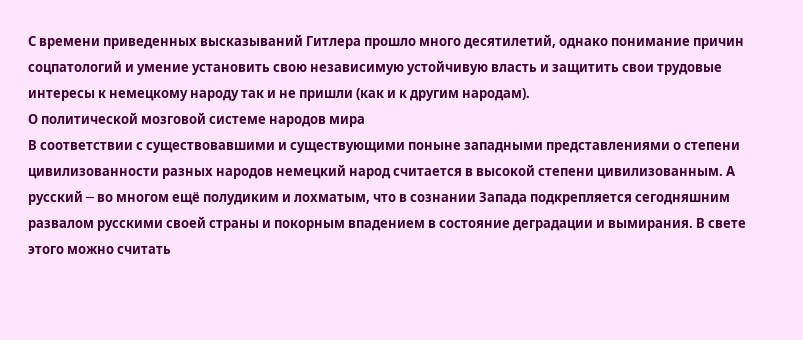С времени приведенных высказываний Гитлера прошло много десятилетий, однако понимание причин соцпатологий и умение установить свою независимую устойчивую власть и защитить свои трудовые интересы к немецкому народу так и не пришли (как и к другим народам).
О политической мозговой системе народов мира
В соответствии с существовавшими и существующими поныне западными представлениями о степени цивилизованности разных народов немецкий народ считается в высокой степени цивилизованным. А русский ─ во многом ещё полудиким и лохматым, что в сознании Запада подкрепляется сегодняшним развалом русскими своей страны и покорным впадением в состояние деградации и вымирания. В свете этого можно считать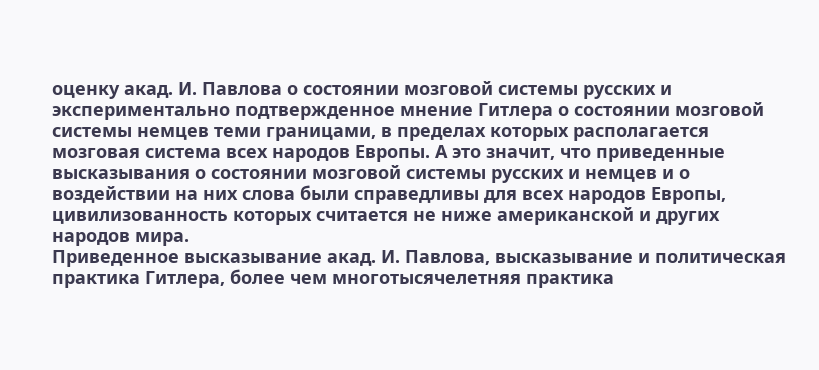оценку акад. И. Павлова о состоянии мозговой системы русских и экспериментально подтвержденное мнение Гитлера о состоянии мозговой системы немцев теми границами, в пределах которых располагается мозговая система всех народов Европы. А это значит, что приведенные высказывания о состоянии мозговой системы русских и немцев и о воздействии на них слова были справедливы для всех народов Европы, цивилизованность которых считается не ниже американской и других народов мира.
Приведенное высказывание акад. И. Павлова, высказывание и политическая практика Гитлера, более чем многотысячелетняя практика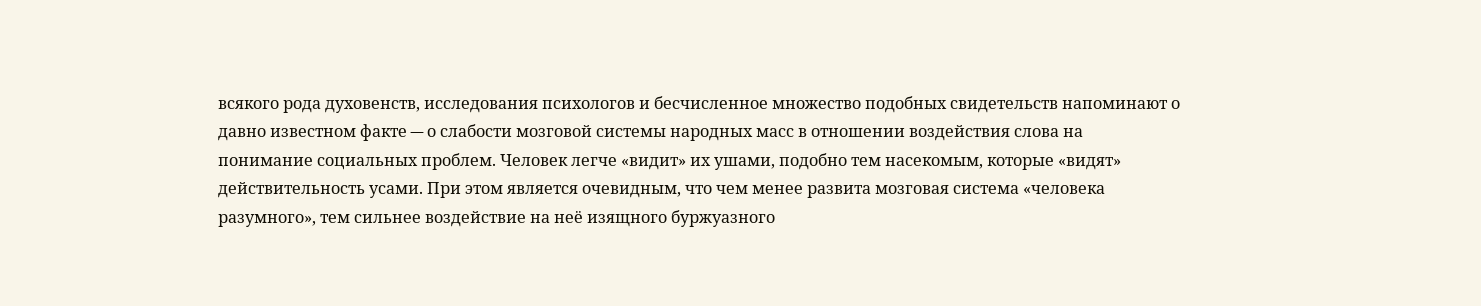всякого рода духовенств, исследования психологов и бесчисленное множество подобных свидетельств напоминают о давно известном факте ─ о слабости мозговой системы народных масс в отношении воздействия слова на понимание социальных проблем. Человек легче «видит» их ушами, подобно тем насекомым, которые «видят» действительность усами. При этом является очевидным, что чем менее развита мозговая система «человека разумного», тем сильнее воздействие на неё изящного буржуазного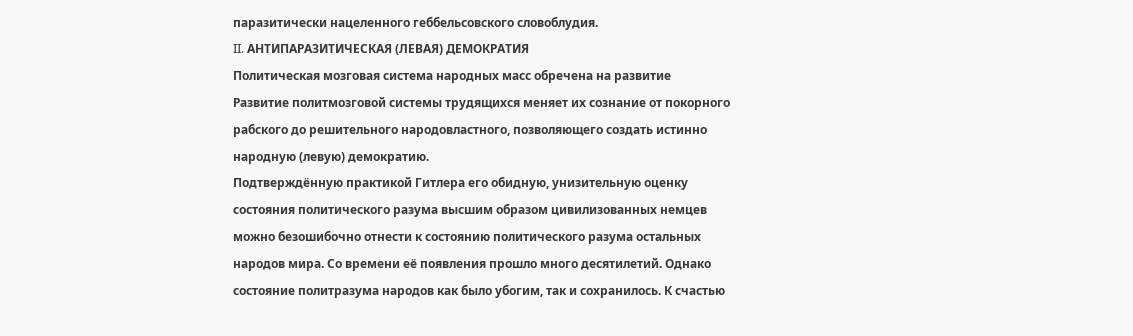паразитически нацеленного геббельсовского словоблудия.
II. АНТИПАРАЗИТИЧЕСКАЯ (ЛЕВАЯ) ДЕМОКРАТИЯ
Политическая мозговая система народных масс обречена на развитие
Развитие политмозговой системы трудящихся меняет их сознание от покорного рабского до решительного народовластного, позволяющего создать истинно народную (левую) демократию.
Подтверждённую практикой Гитлера его обидную, унизительную оценку состояния политического разума высшим образом цивилизованных немцев можно безошибочно отнести к состоянию политического разума остальных народов мира. Со времени её появления прошло много десятилетий. Однако состояние политразума народов как было убогим, так и сохранилось. К счастью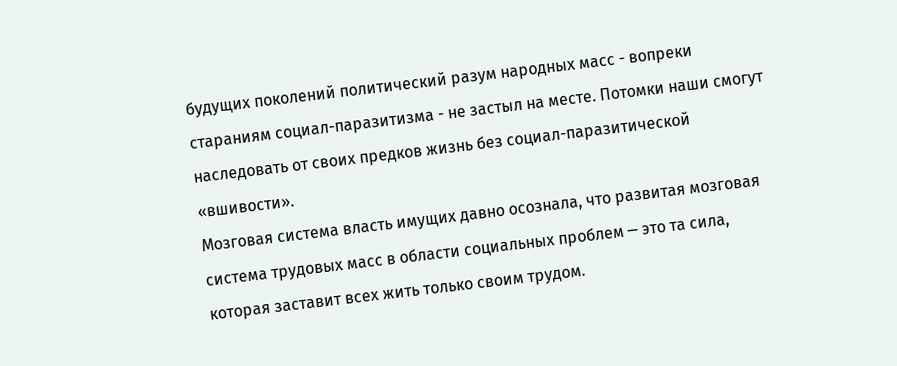будущих поколений политический разум народных масс - вопреки стараниям социал-паразитизма - не застыл на месте. Потомки наши смогут наследовать от своих предков жизнь без социал-паразитической «вшивости».
Мозговая система власть имущих давно осознала, что развитая мозговая система трудовых масс в области социальных проблем ─ это та сила, которая заставит всех жить только своим трудом.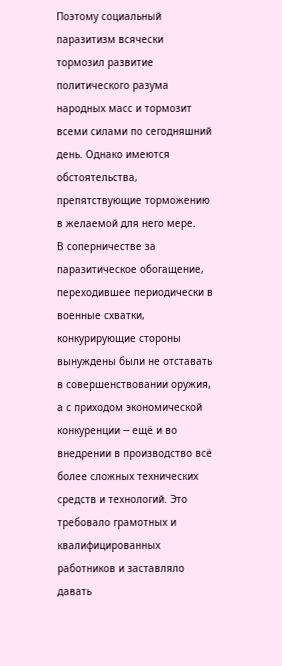Поэтому социальный паразитизм всячески тормозил развитие политического разума народных масс и тормозит всеми силами по сегодняшний день. Однако имеются обстоятельства, препятствующие торможению в желаемой для него мере.
В соперничестве за паразитическое обогащение, переходившее периодически в военные схватки, конкурирующие стороны вынуждены были не отставать в совершенствовании оружия, а с приходом экономической конкуренции ─ ещё и во внедрении в производство всё более сложных технических средств и технологий. Это требовало грамотных и квалифицированных работников и заставляло давать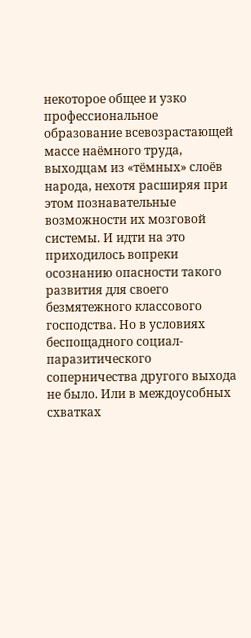некоторое общее и узко профессиональное образование всевозрастающей массе наёмного труда, выходцам из «тёмных» слоёв народа, нехотя расширяя при этом познавательные возможности их мозговой системы. И идти на это приходилось вопреки осознанию опасности такого развития для своего безмятежного классового господства. Но в условиях беспощадного социал-паразитического соперничества другого выхода не было. Или в междоусобных схватках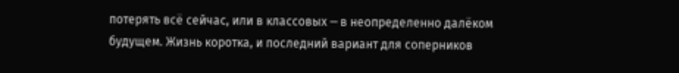потерять всё сейчас, или в классовых ─ в неопределенно далёком будущем. Жизнь коротка, и последний вариант для соперников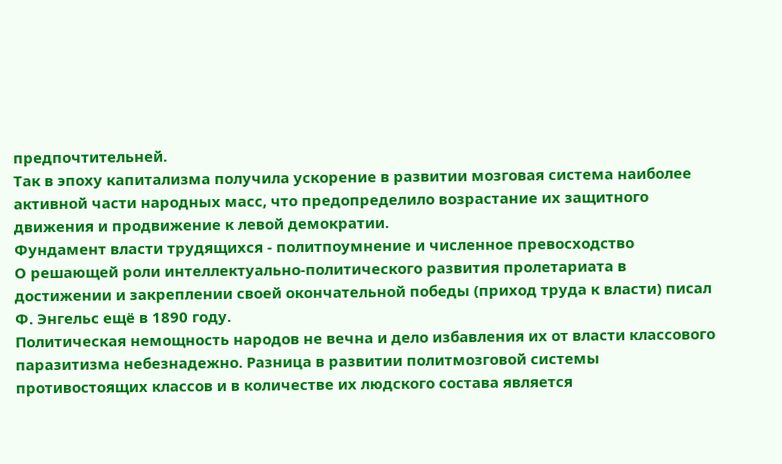предпочтительней.
Так в эпоху капитализма получила ускорение в развитии мозговая система наиболее активной части народных масс, что предопределило возрастание их защитного движения и продвижение к левой демократии.
Фундамент власти трудящихся - политпоумнение и численное превосходство
О решающей роли интеллектуально-политического развития пролетариата в достижении и закреплении своей окончательной победы (приход труда к власти) писал Ф. Энгельс ещё в 1890 году.
Политическая немощность народов не вечна и дело избавления их от власти классового паразитизма небезнадежно. Разница в развитии политмозговой системы противостоящих классов и в количестве их людского состава является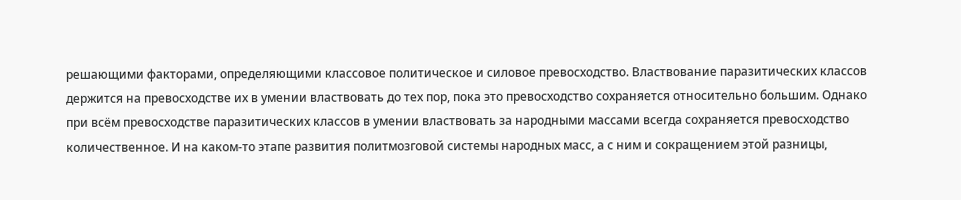решающими факторами, определяющими классовое политическое и силовое превосходство. Властвование паразитических классов держится на превосходстве их в умении властвовать до тех пор, пока это превосходство сохраняется относительно большим. Однако при всём превосходстве паразитических классов в умении властвовать за народными массами всегда сохраняется превосходство количественное. И на каком-то этапе развития политмозговой системы народных масс, а с ним и сокращением этой разницы,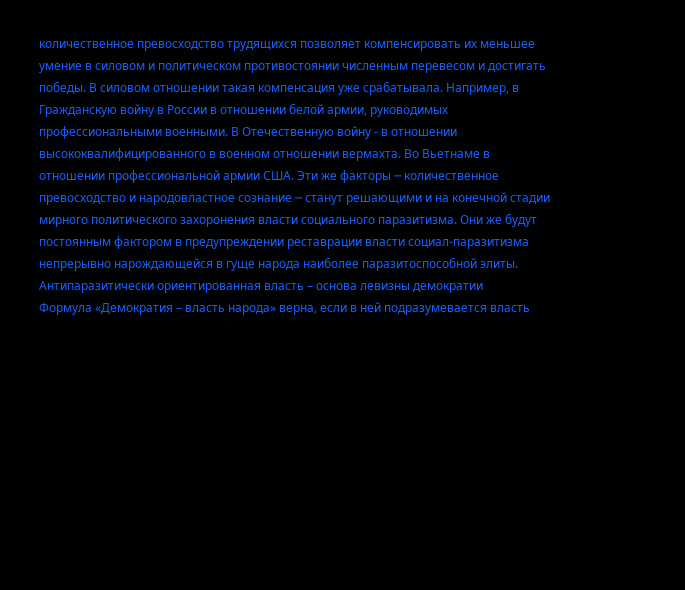количественное превосходство трудящихся позволяет компенсировать их меньшее умение в силовом и политическом противостоянии численным перевесом и достигать победы. В силовом отношении такая компенсация уже срабатывала. Например, в Гражданскую войну в России в отношении белой армии, руководимых профессиональными военными. В Отечественную войну - в отношении высококвалифицированного в военном отношении вермахта. Во Вьетнаме в отношении профессиональной армии США. Эти же факторы ─ количественное превосходство и народовластное сознание ─ станут решающими и на конечной стадии мирного политического захоронения власти социального паразитизма. Они же будут постоянным фактором в предупреждении реставрации власти социал-паразитизма непрерывно нарождающейся в гуще народа наиболее паразитоспособной элиты.
Антипаразитически ориентированная власть – основа левизны демократии
Формула «Демократия – власть народа» верна, если в ней подразумевается власть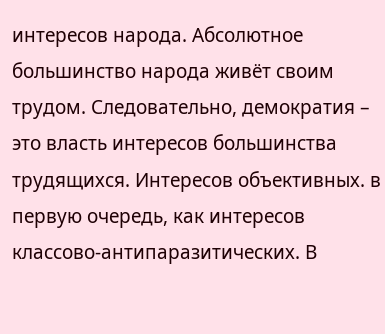интересов народа. Абсолютное большинство народа живёт своим трудом. Следовательно, демократия – это власть интересов большинства трудящихся. Интересов объективных. в первую очередь, как интересов классово-антипаразитических. В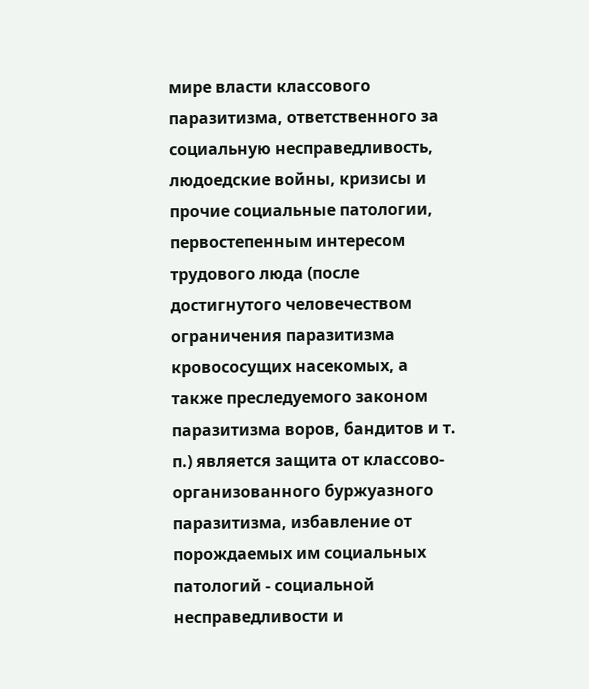мире власти классового паразитизма, ответственного за социальную несправедливость, людоедские войны, кризисы и прочие социальные патологии, первостепенным интересом трудового люда (после достигнутого человечеством ограничения паразитизма кровососущих насекомых, а также преследуемого законом паразитизма воров, бандитов и т. п.) является защита от классово-организованного буржуазного паразитизма, избавление от порождаемых им социальных патологий - социальной несправедливости и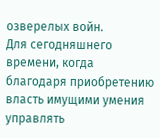озверелых войн.
Для сегодняшнего времени, когда благодаря приобретению власть имущими умения управлять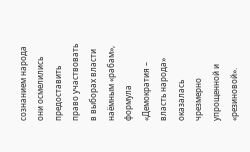сознанием народа они осмелились предоставить право участвовать в выборах власти наёмным «рабам», формула «Демократия – власть народа» оказалась чрезмерно упрощенной и «резиновой».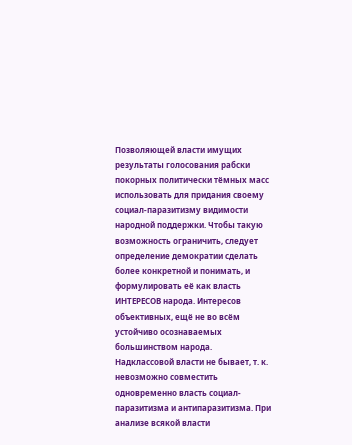Позволяющей власти имущих результаты голосования рабски покорных политически тёмных масс использовать для придания своему социал-паразитизму видимости народной поддержки. Чтобы такую возможность ограничить, следует определение демократии сделать более конкретной и понимать, и формулировать её как власть ИНТЕРЕСОВ народа. Интересов объективных, ещё не во всём устойчиво осознаваемых большинством народа.
Надклассовой власти не бывает, т. к. невозможно совместить одновременно власть социал-паразитизма и антипаразитизма. При анализе всякой власти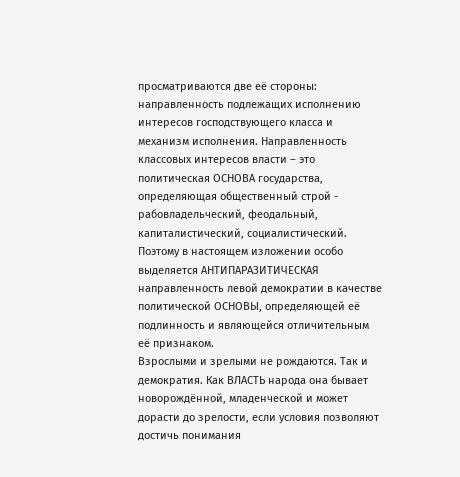просматриваются две её стороны: направленность подлежащих исполнению интересов господствующего класса и механизм исполнения. Направленность классовых интересов власти – это политическая ОСНОВА государства, определяющая общественный строй - рабовладельческий, феодальный, капиталистический, социалистический. Поэтому в настоящем изложении особо выделяется АНТИПАРАЗИТИЧЕСКАЯ направленность левой демократии в качестве политической ОСНОВЫ, определяющей её подлинность и являющейся отличительным её признаком.
Взрослыми и зрелыми не рождаются. Так и демократия. Как ВЛАСТЬ народа она бывает новорождённой, младенческой и может дорасти до зрелости, если условия позволяют достичь понимания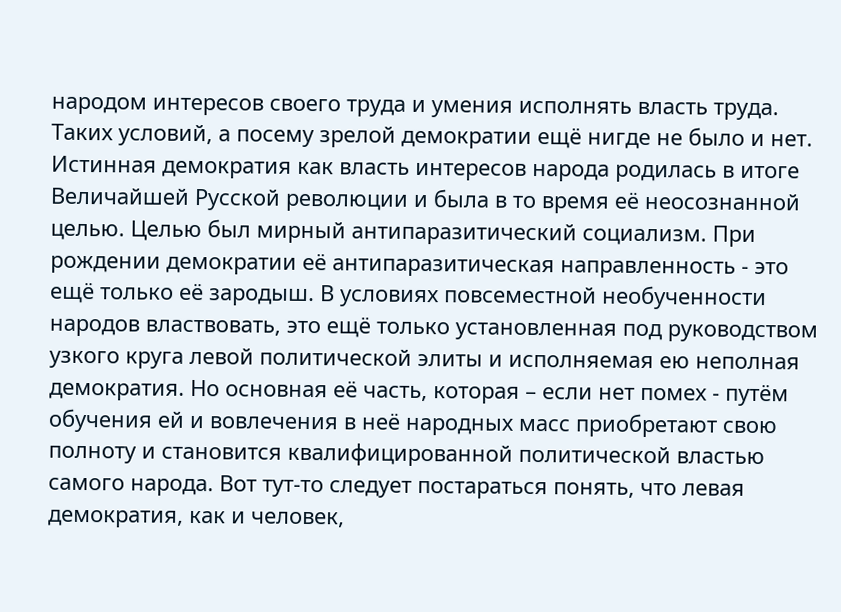народом интересов своего труда и умения исполнять власть труда. Таких условий, а посему зрелой демократии ещё нигде не было и нет. Истинная демократия как власть интересов народа родилась в итоге Величайшей Русской революции и была в то время её неосознанной целью. Целью был мирный антипаразитический социализм. При рождении демократии её антипаразитическая направленность - это ещё только её зародыш. В условиях повсеместной необученности народов властвовать, это ещё только установленная под руководством узкого круга левой политической элиты и исполняемая ею неполная демократия. Но основная её часть, которая – если нет помех - путём обучения ей и вовлечения в неё народных масс приобретают свою полноту и становится квалифицированной политической властью самого народа. Вот тут-то следует постараться понять, что левая демократия, как и человек,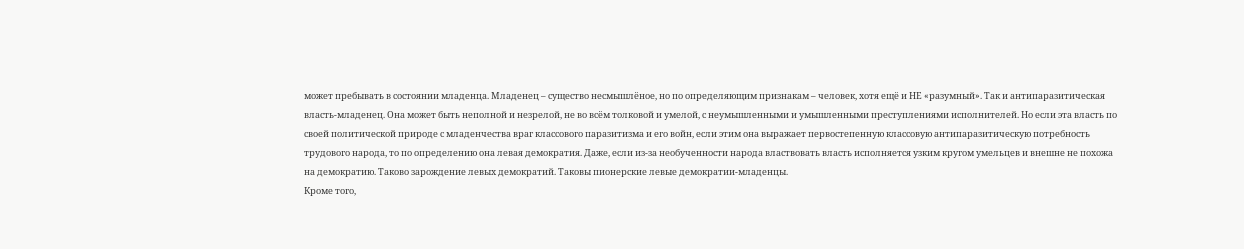может пребывать в состоянии младенца. Младенец – существо несмышлёное, но по определяющим признакам – человек, хотя ещё и НЕ «разумный». Так и антипаразитическая власть-младенец. Она может быть неполной и незрелой, не во всём толковой и умелой, с неумышленными и умышленными преступлениями исполнителей. Но если эта власть по своей политической природе с младенчества враг классового паразитизма и его войн, если этим она выражает первостепенную классовую антипаразитическую потребность трудового народа, то по определению она левая демократия. Даже, если из-за необученности народа властвовать власть исполняется узким кругом умельцев и внешне не похожа на демократию. Таково зарождение левых демократий. Таковы пионерские левые демократии-младенцы.
Кроме того,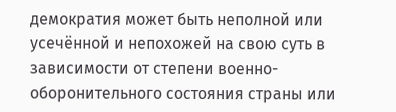демократия может быть неполной или усечённой и непохожей на свою суть в зависимости от степени военно-оборонительного состояния страны или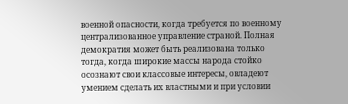военной опасности, когда требуется по военному централизованное управление страной. Полная демократия может быть реализована только тогда, когда широкие массы народа стойко осознают свои классовые интересы, овладеют умением сделать их властными и при условии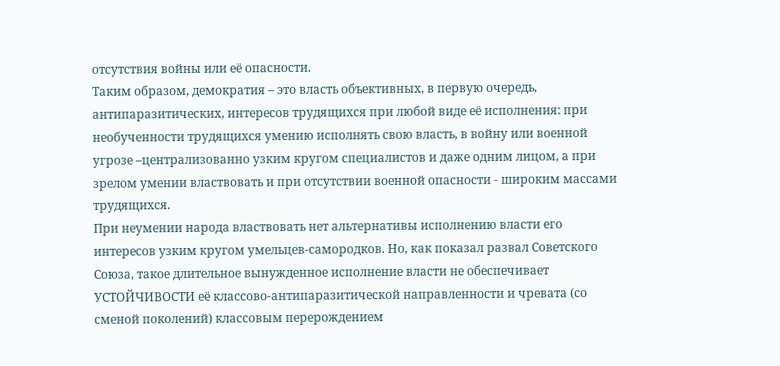отсутствия войны или её опасности.
Таким образом, демократия – это власть объективных, в первую очередь, антипаразитических, интересов трудящихся при любой виде её исполнения: при необученности трудящихся умению исполнять свою власть, в войну или военной угрозе –централизованно узким кругом специалистов и даже одним лицом, а при зрелом умении властвовать и при отсутствии военной опасности - широким массами трудящихся.
При неумении народа властвовать нет альтернативы исполнению власти его интересов узким кругом умельцев-самородков. Но, как показал развал Советского Союза, такое длительное вынужденное исполнение власти не обеспечивает УСТОЙЧИВОСТИ её классово-антипаразитической направленности и чревата (со сменой поколений) классовым перерождением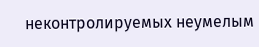неконтролируемых неумелым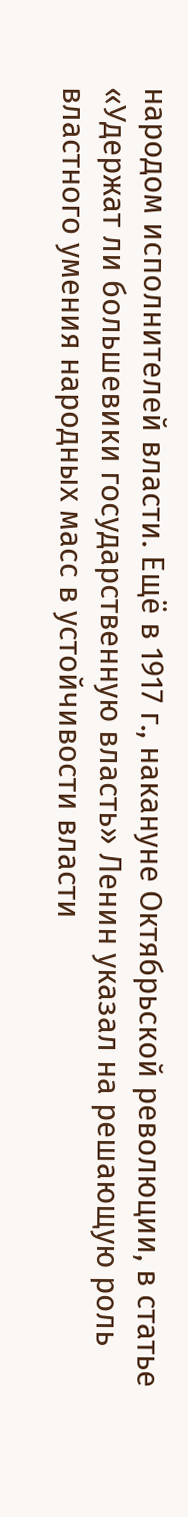народом исполнителей власти. Ещё в 1917 г., накануне Октябрьской революции, в статье «Удержат ли большевики государственную власть» Ленин указал на решающую роль властного умения народных масс в устойчивости власти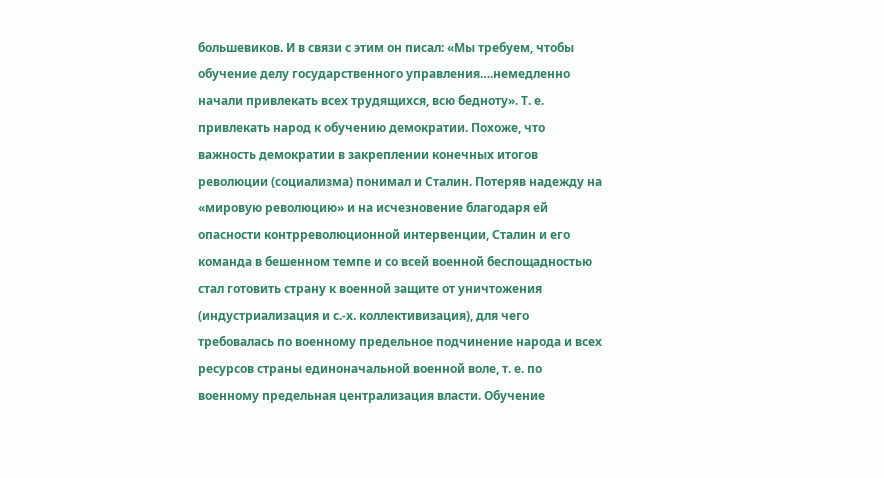большевиков. И в связи с этим он писал: «Мы требуем, чтобы обучение делу государственного управления….немедленно начали привлекать всех трудящихся, всю бедноту». Т. е. привлекать народ к обучению демократии. Похоже, что важность демократии в закреплении конечных итогов революции (социализма) понимал и Сталин. Потеряв надежду на «мировую революцию» и на исчезновение благодаря ей опасности контрреволюционной интервенции, Сталин и его команда в бешенном темпе и со всей военной беспощадностью стал готовить страну к военной защите от уничтожения (индустриализация и с.-х. коллективизация), для чего требовалась по военному предельное подчинение народа и всех ресурсов страны единоначальной военной воле, т. е. по военному предельная централизация власти. Обучение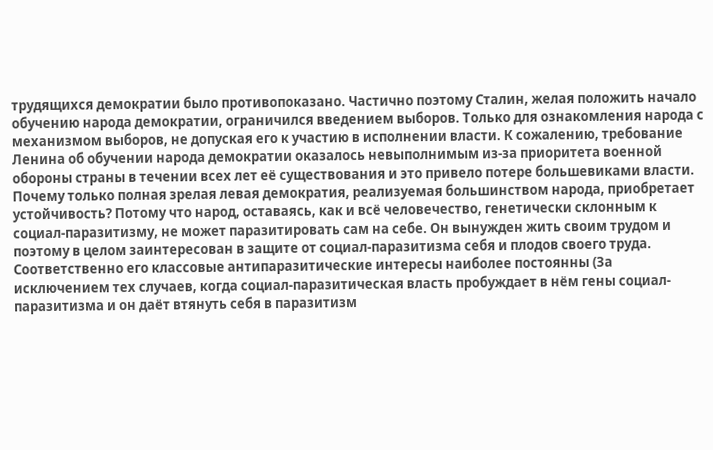трудящихся демократии было противопоказано. Частично поэтому Сталин, желая положить начало обучению народа демократии, ограничился введением выборов. Только для ознакомления народа с механизмом выборов, не допуская его к участию в исполнении власти. К сожалению, требование Ленина об обучении народа демократии оказалось невыполнимым из-за приоритета военной обороны страны в течении всех лет её существования и это привело потере большевиками власти.
Почему только полная зрелая левая демократия, реализуемая большинством народа, приобретает устойчивость? Потому что народ, оставаясь, как и всё человечество, генетически склонным к социал-паразитизму, не может паразитировать сам на себе. Он вынужден жить своим трудом и поэтому в целом заинтересован в защите от социал-паразитизма себя и плодов своего труда. Соответственно его классовые антипаразитические интересы наиболее постоянны (За исключением тех случаев, когда социал-паразитическая власть пробуждает в нём гены социал-паразитизма и он даёт втянуть себя в паразитизм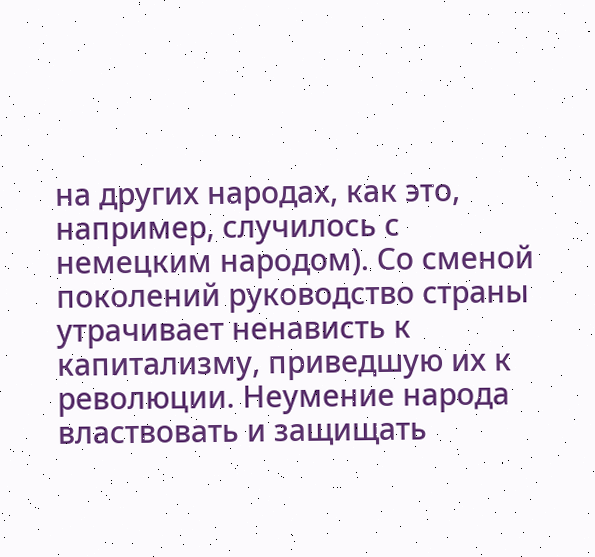на других народах, как это, например, случилось с немецким народом). Со сменой поколений руководство страны утрачивает ненависть к капитализму, приведшую их к революции. Неумение народа властвовать и защищать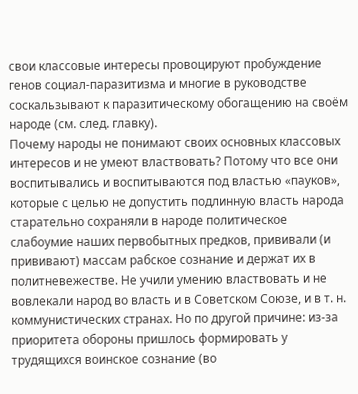свои классовые интересы провоцируют пробуждение генов социал-паразитизма и многие в руководстве соскальзывают к паразитическому обогащению на своём народе (см. след. главку).
Почему народы не понимают своих основных классовых интересов и не умеют властвовать? Потому что все они воспитывались и воспитываются под властью «пауков», которые с целью не допустить подлинную власть народа старательно сохраняли в народе политическое слабоумие наших первобытных предков, прививали (и прививают) массам рабское сознание и держат их в политневежестве. Не учили умению властвовать и не вовлекали народ во власть и в Советском Союзе, и в т. н. коммунистических странах. Но по другой причине: из-за приоритета обороны пришлось формировать у трудящихся воинское сознание (во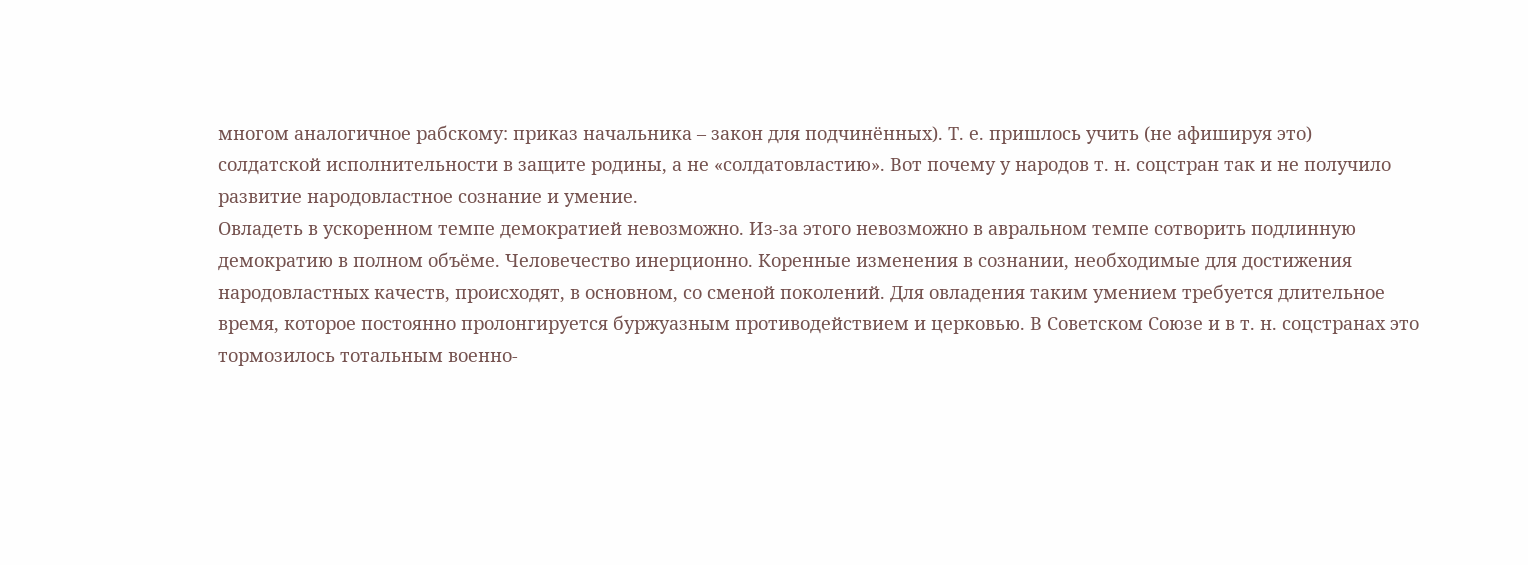многом аналогичное рабскому: приказ начальника – закон для подчинённых). Т. е. пришлось учить (не афишируя это) солдатской исполнительности в защите родины, а не «солдатовластию». Вот почему у народов т. н. соцстран так и не получило развитие народовластное сознание и умение.
Овладеть в ускоренном темпе демократией невозможно. Из-за этого невозможно в авральном темпе сотворить подлинную демократию в полном объёме. Человечество инерционно. Коренные изменения в сознании, необходимые для достижения народовластных качеств, происходят, в основном, со сменой поколений. Для овладения таким умением требуется длительное время, которое постоянно пролонгируется буржуазным противодействием и церковью. В Советском Союзе и в т. н. соцстранах это тормозилось тотальным военно-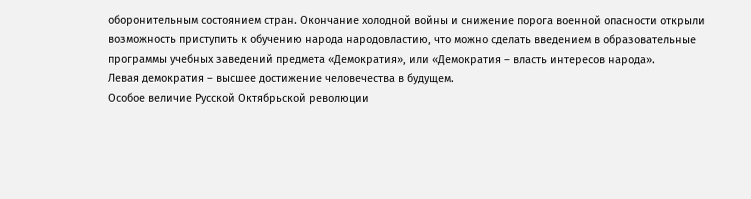оборонительным состоянием стран. Окончание холодной войны и снижение порога военной опасности открыли возможность приступить к обучению народа народовластию, что можно сделать введением в образовательные программы учебных заведений предмета «Демократия», или «Демократия – власть интересов народа».
Левая демократия – высшее достижение человечества в будущем.
Особое величие Русской Октябрьской революции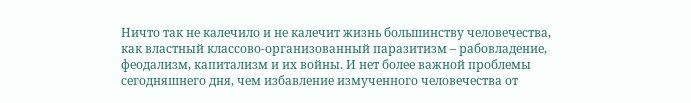Ничто так не калечило и не калечит жизнь большинству человечества, как властный классово-организованный паразитизм – рабовладение, феодализм, капитализм и их войны. И нет более важной проблемы сегодняшнего дня, чем избавление измученного человечества от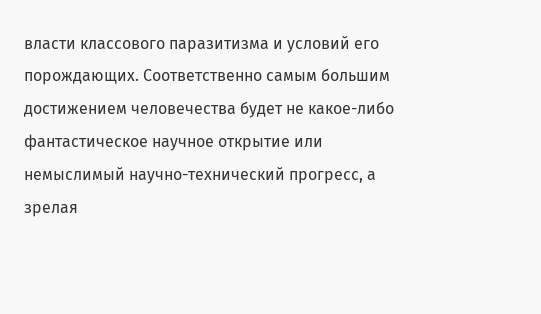власти классового паразитизма и условий его порождающих. Соответственно самым большим достижением человечества будет не какое-либо фантастическое научное открытие или немыслимый научно-технический прогресс, а зрелая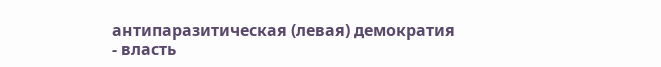антипаразитическая (левая) демократия - власть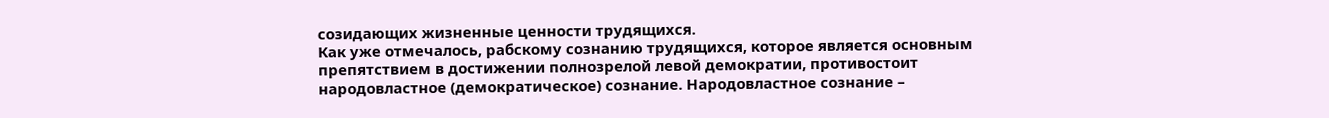созидающих жизненные ценности трудящихся.
Как уже отмечалось, рабскому сознанию трудящихся, которое является основным препятствием в достижении полнозрелой левой демократии, противостоит народовластное (демократическое) сознание. Народовластное сознание –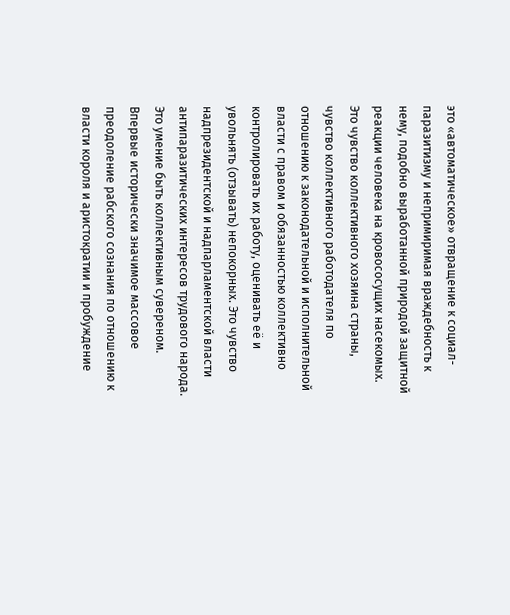это «автоматическое» отвращение к социал-паразитизму и непримиримая враждебность к нему, подобно выработанной природой защитной реакции человека на кровососущих насекомых. Это чувство коллективного хозяина страны, чувство коллективного работодателя по отношению к законодательной и исполнительной власти с правом и обязанностью коллективно контролировать их работу, оценивать её и увольнять (отзывать) непокорных. Это чувство надпрезидентской и надпарламентской власти антипаразитических интересов трудового народа. Это умение быть коллективным сувереном.
Впервые исторически значимое массовое преодоление рабского сознания по отношению к власти короля и аристократии и пробуждение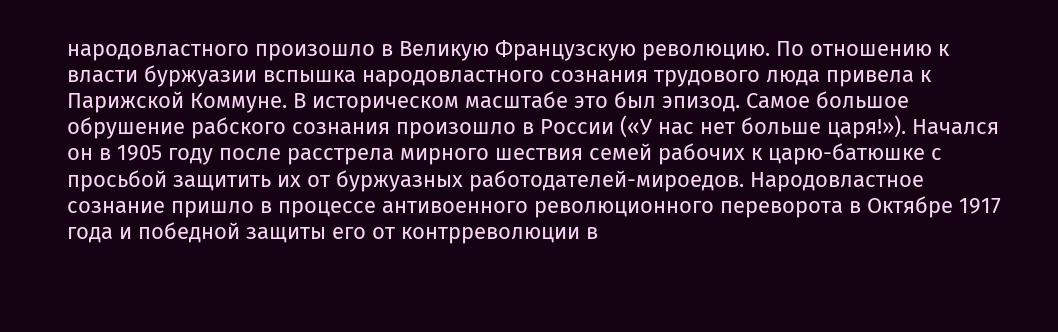народовластного произошло в Великую Французскую революцию. По отношению к власти буржуазии вспышка народовластного сознания трудового люда привела к Парижской Коммуне. В историческом масштабе это был эпизод. Самое большое обрушение рабского сознания произошло в России («У нас нет больше царя!»). Начался он в 1905 году после расстрела мирного шествия семей рабочих к царю-батюшке с просьбой защитить их от буржуазных работодателей-мироедов. Народовластное сознание пришло в процессе антивоенного революционного переворота в Октябре 1917 года и победной защиты его от контрреволюции в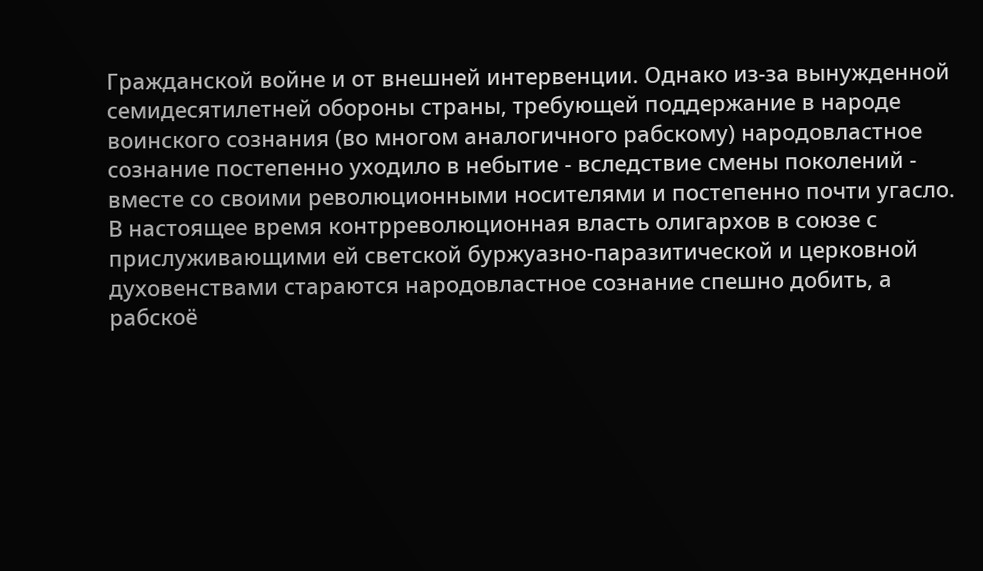Гражданской войне и от внешней интервенции. Однако из-за вынужденной семидесятилетней обороны страны, требующей поддержание в народе воинского сознания (во многом аналогичного рабскому) народовластное сознание постепенно уходило в небытие - вследствие смены поколений - вместе со своими революционными носителями и постепенно почти угасло. В настоящее время контрреволюционная власть олигархов в союзе с прислуживающими ей светской буржуазно-паразитической и церковной духовенствами стараются народовластное сознание спешно добить, а рабскоё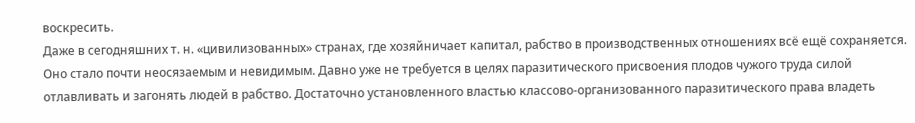воскресить.
Даже в сегодняшних т. н. «цивилизованных» странах, где хозяйничает капитал, рабство в производственных отношениях всё ещё сохраняется. Оно стало почти неосязаемым и невидимым. Давно уже не требуется в целях паразитического присвоения плодов чужого труда силой отлавливать и загонять людей в рабство. Достаточно установленного властью классово-организованного паразитического права владеть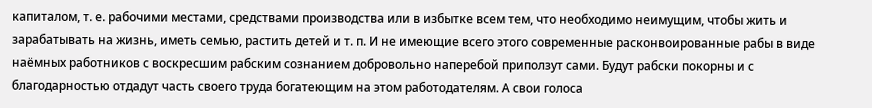капиталом, т. е. рабочими местами, средствами производства или в избытке всем тем, что необходимо неимущим, чтобы жить и зарабатывать на жизнь, иметь семью, растить детей и т. п. И не имеющие всего этого современные расконвоированные рабы в виде наёмных работников с воскресшим рабским сознанием добровольно наперебой приползут сами. Будут рабски покорны и с благодарностью отдадут часть своего труда богатеющим на этом работодателям. А свои голоса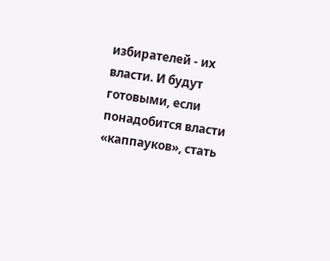избирателей - их власти. И будут готовыми, если понадобится власти «каппауков», стать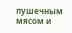пушечным мясом и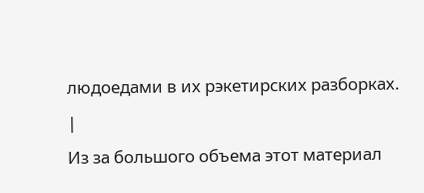людоедами в их рэкетирских разборках.
|
Из за большого объема этот материал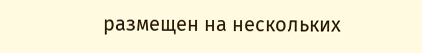размещен на нескольких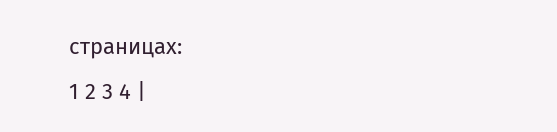страницах:
1 2 3 4 |